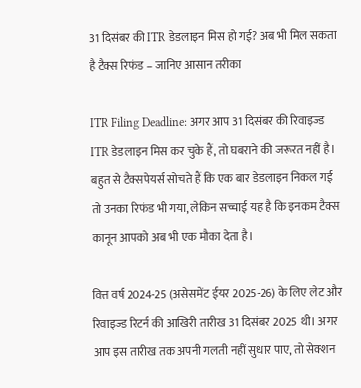31 दिसंबर की ITR डेडलाइन मिस हो गई? अब भी मिल सकता है टैक्स रिफंड – जानिए आसान तरीका

ITR Filing Deadline: अगर आप 31 दिसंबर की रिवाइज्ड ITR डेडलाइन मिस कर चुके हैं, तो घबराने की जरूरत नहीं है। बहुत से टैक्सपेयर्स सोचते हैं कि एक बार डेडलाइन निकल गई तो उनका रिफंड भी गया, लेकिन सच्चाई यह है कि इनकम टैक्स कानून आपको अब भी एक मौका देता है।

वित्त वर्ष 2024-25 (असेसमेंट ईयर 2025-26) के लिए लेट और रिवाइज्ड रिटर्न की आखिरी तारीख 31 दिसंबर 2025 थी। अगर आप इस तारीख तक अपनी गलती नहीं सुधार पाए, तो सेक्शन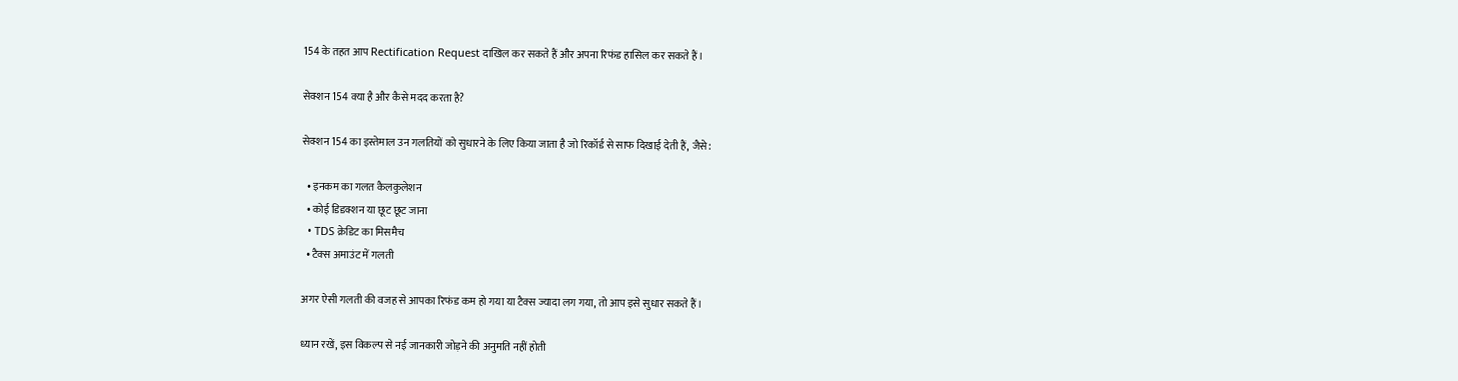154 के तहत आप Rectification Request दाखिल कर सकते हैं और अपना रिफंड हासिल कर सकते हैं।

सेक्शन 154 क्या है और कैसे मदद करता है?

सेक्शन 154 का इस्तेमाल उन गलतियों को सुधारने के लिए किया जाता है जो रिकॉर्ड से साफ दिखाई देती हैं, जैसे:

  • इनकम का गलत कैलकुलेशन
  • कोई डिडक्शन या छूट छूट जाना
  • TDS क्रेडिट का मिसमैच
  • टैक्स अमाउंट में गलती

अगर ऐसी गलती की वजह से आपका रिफंड कम हो गया या टैक्स ज्यादा लग गया, तो आप इसे सुधार सकते हैं।

ध्यान रखें, इस विकल्प से नई जानकारी जोड़ने की अनुमति नहीं होती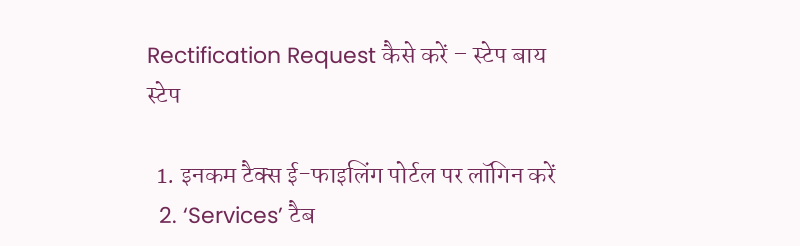Rectification Request कैसे करें – स्टेप बाय स्टेप

  1. इनकम टैक्स ई-फाइलिंग पोर्टल पर लॉगिन करें
  2. ‘Services’ टैब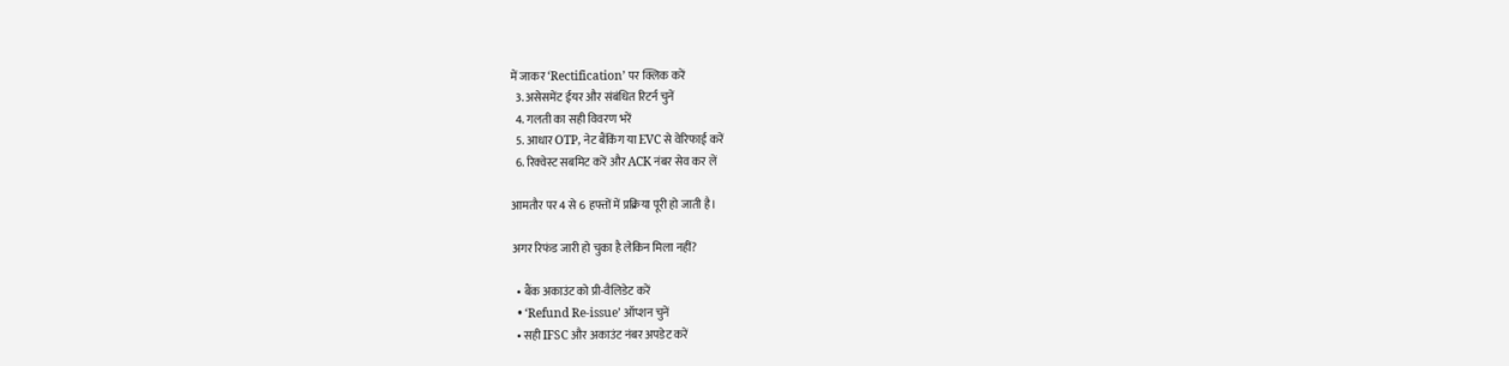में जाकर ‘Rectification’ पर क्लिक करें
  3. असेसमेंट ईयर और संबंधित रिटर्न चुनें
  4. गलती का सही विवरण भरें
  5. आधार OTP, नेट बैंकिंग या EVC से वेरिफाई करें
  6. रिक्वेस्ट सबमिट करें और ACK नंबर सेव कर लें

आमतौर पर 4 से 6 हफ्तों में प्रक्रिया पूरी हो जाती है।

अगर रिफंड जारी हो चुका है लेकिन मिला नहीं?

  • बैंक अकाउंट को प्री-वैलिडेट करें
  • ‘Refund Re-issue’ ऑप्शन चुनें
  • सही IFSC और अकाउंट नंबर अपडेट करें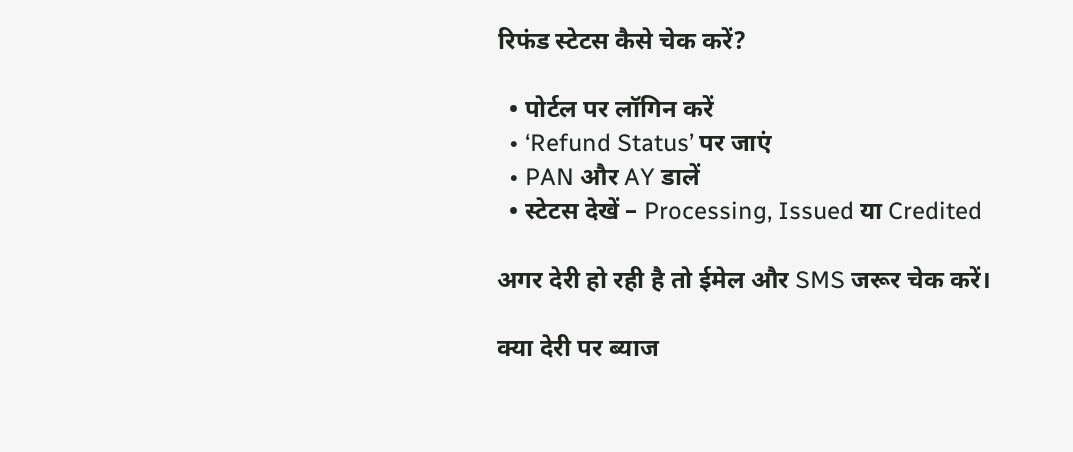रिफंड स्टेटस कैसे चेक करें?

  • पोर्टल पर लॉगिन करें
  • ‘Refund Status’ पर जाएं
  • PAN और AY डालें
  • स्टेटस देखें – Processing, Issued या Credited

अगर देरी हो रही है तो ईमेल और SMS जरूर चेक करें।

क्या देरी पर ब्याज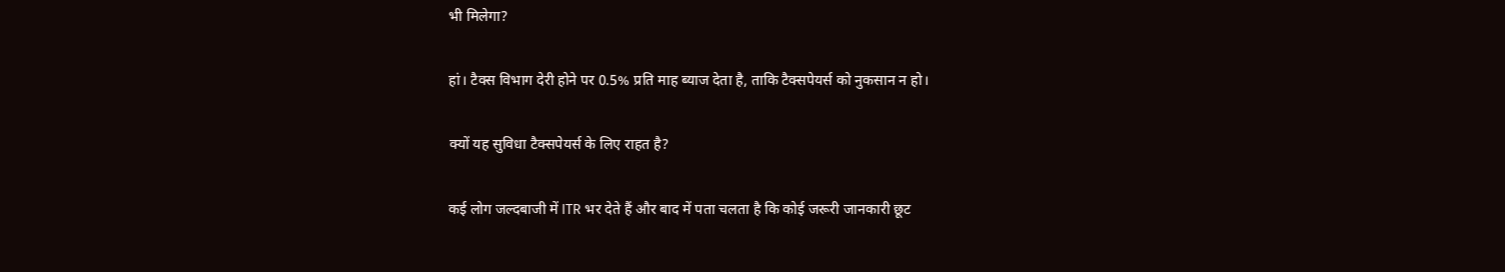भी मिलेगा?

हां। टैक्स विभाग देरी होने पर 0.5% प्रति माह ब्याज देता है, ताकि टैक्सपेयर्स को नुकसान न हो।

क्यों यह सुविधा टैक्सपेयर्स के लिए राहत है?

कई लोग जल्दबाजी में ITR भर देते हैं और बाद में पता चलता है कि कोई जरूरी जानकारी छूट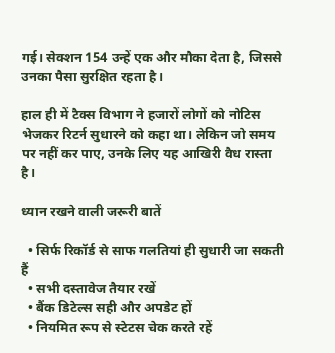गई। सेक्शन 154 उन्हें एक और मौका देता है, जिससे उनका पैसा सुरक्षित रहता है।

हाल ही में टैक्स विभाग ने हजारों लोगों को नोटिस भेजकर रिटर्न सुधारने को कहा था। लेकिन जो समय पर नहीं कर पाए, उनके लिए यह आखिरी वैध रास्ता है।

ध्यान रखने वाली जरूरी बातें

  • सिर्फ रिकॉर्ड से साफ गलतियां ही सुधारी जा सकती हैं
  • सभी दस्तावेज तैयार रखें
  • बैंक डिटेल्स सही और अपडेट हों
  • नियमित रूप से स्टेटस चेक करते रहें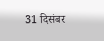31 दिसंबर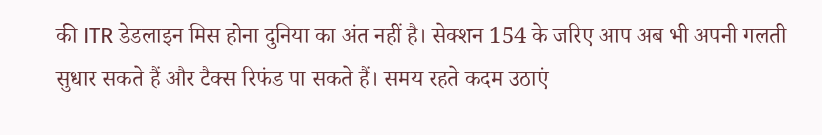की ITR डेडलाइन मिस होना दुनिया का अंत नहीं है। सेक्शन 154 के जरिए आप अब भी अपनी गलती सुधार सकते हैं और टैक्स रिफंड पा सकते हैं। समय रहते कदम उठाएं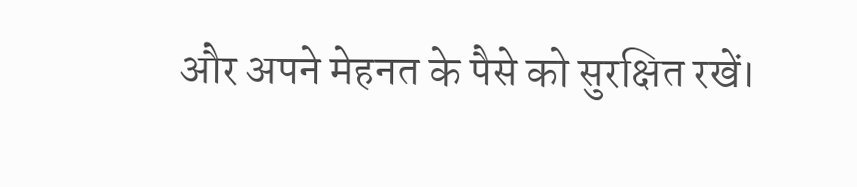और अपने मेहनत के पैसे को सुरक्षित रखें।